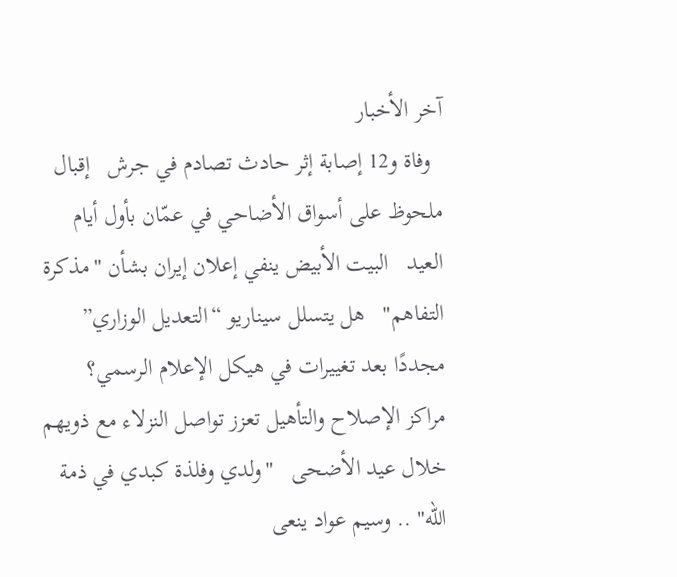آخر الأخبار
  وفاة و12 إصابة إثر حادث تصادم في جرش   إقبال ملحوظ على أسواق الأضاحي في عمّان بأول أيام العيد   البيت الأبيض ينفي إعلان إيران بشأن "مذكرة التفاهم"   هل يتسلل سيناريو “التعديل الوزاري” مجددًا بعد تغييرات في هيكل الإعلام الرسمي؟   مراكز الإصلاح والتأهيل تعزز تواصل النزلاء مع ذويهم خلال عيد الأضحى   "ولدي وفلذة كبدي في ذمة الله" .. وسيم عواد ينعى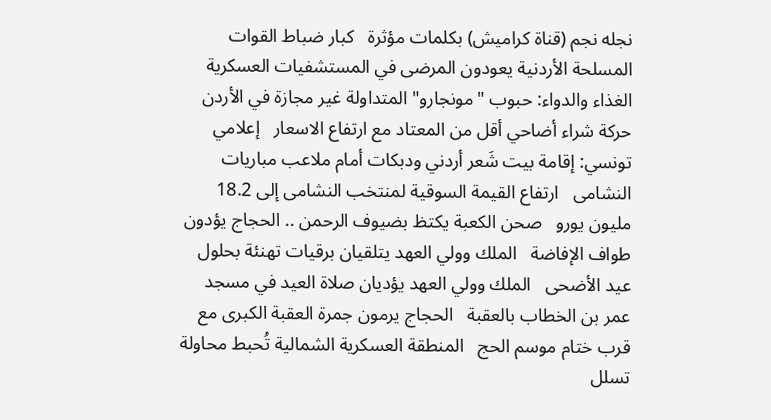نجله نجم (قناة كراميش) بكلمات مؤثرة   كبار ضباط القوات المسلحة الأردنية يعودون المرضى في المستشفيات العسكرية   الغذاء والدواء: حبوب "مونجارو" المتداولة غير مجازة في الأردن   حركة شراء أضاحي أقل من المعتاد مع ارتفاع الاسعار   إعلامي تونسي: إقامة بيت شَعر أردني ودبكات أمام ملاعب مباريات النشامى   ارتفاع القيمة السوقية لمنتخب النشامى إلى 18.2 مليون يورو   صحن الكعبة يكتظ بضيوف الرحمن .. الحجاج يؤدون طواف الإفاضة   الملك وولي العهد يتلقيان برقيات تهنئة بحلول عيد الأضحى   الملك وولي العهد يؤديان صلاة العيد في مسجد عمر بن الخطاب بالعقبة   الحجاج يرمون جمرة العقبة الكبرى مع قرب ختام موسم الحج   المنطقة العسكرية الشمالية تُحبط محاولة تسلل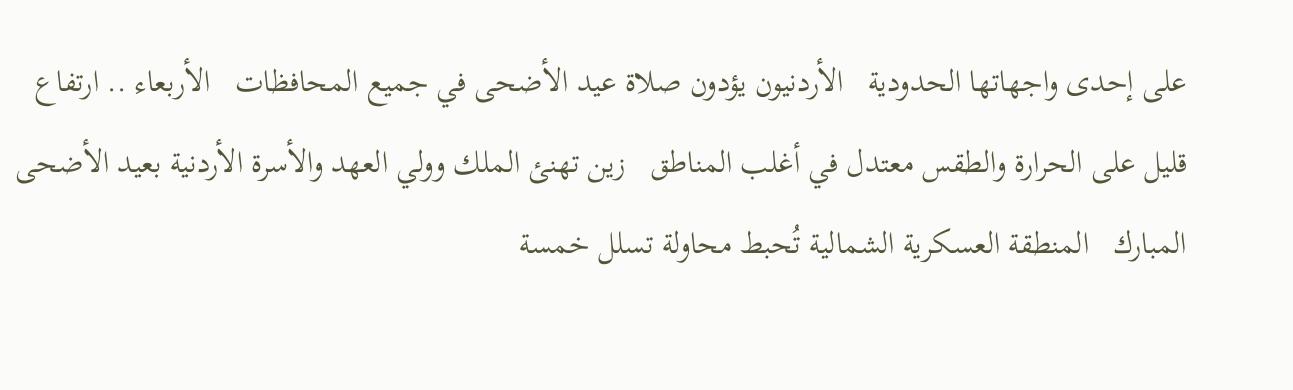على إحدى واجهاتها الحدودية   الأردنيون يؤدون صلاة عيد الأضحى في جميع المحافظات   الأربعاء .. ارتفاع قليل على الحرارة والطقس معتدل في أغلب المناطق   زين تهنئ الملك وولي العهد والأسرة الأردنية بعيد الأضحى المبارك   المنطقة العسكرية الشمالية تُحبط محاولة تسلل خمسة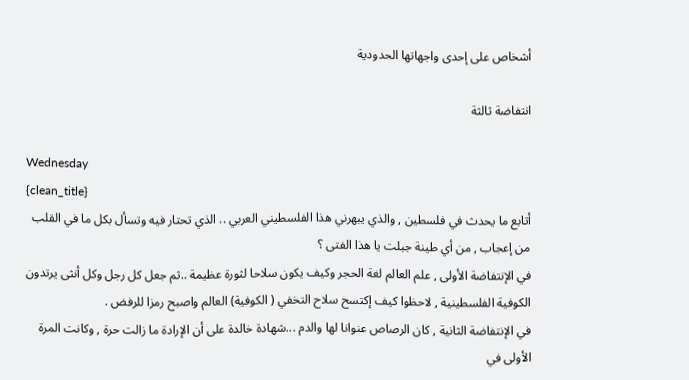أشخاص على إحدى واجهاتها الحدودية

انتفاضة ثالثة

Wednesday
{clean_title}
أتابع ما يحدث في فلسطين , والذي يبهرني هذا الفلسطيني العربي .. الذي تحتار فيه وتسأل بكل ما في القلب من إعجاب , من أي طينة جبلت يا هذا الفتى ؟
في الإنتفاضة الأولى , علم العالم لغة الحجر وكيف يكون سلاحا لثورة عظيمة ..ثم جعل كل رجل وكل أنثى يرتدون الكوفية الفلسطينية , لاحظوا كيف إكتسح سلاح التخفي ( الكوفية) العالم واصبح رمزا للرفض .
في الإنتفاضة الثانية , كان الرصاص عنوانا لها والدم ...شهادة خالدة على أن الإرادة ما زالت حرة , وكانت المرة الأولى في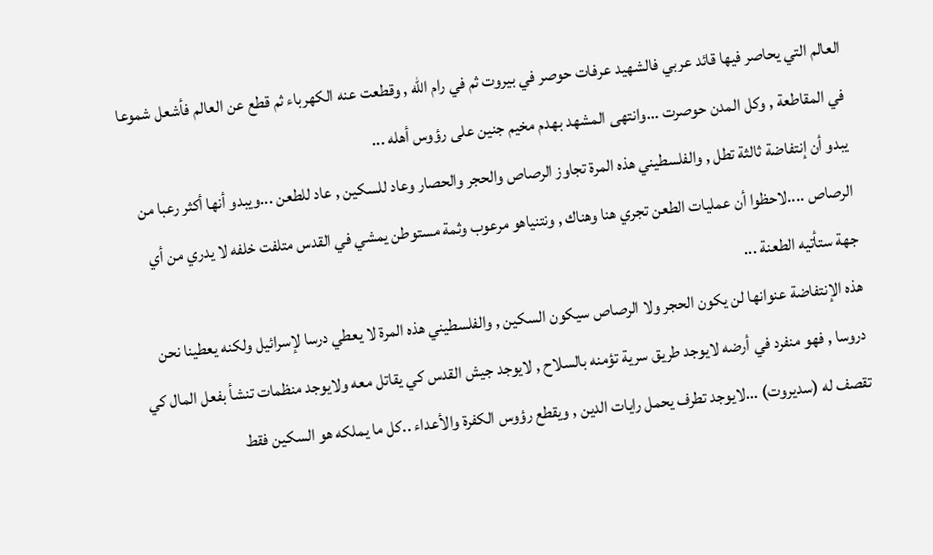العالم التي يحاصر فيها قائد عربي فالشهيد عرفات حوصر في بيروت ثم في رام الله , وقطعت عنه الكهرباء ثم قطع عن العالم فأشعل شموعا في المقاطعة , وكل المدن حوصرت ...وانتهى المشهد بهدم مخيم جنين على رؤوس أهله ...
يبدو أن إنتفاضة ثالثة تطل , والفلسطيني هذه المرة تجاوز الرصاص والحجر والحصار وعاد للسكين , عاد للطعن ...ويبدو أنها أكثر رعبا من الرصاص ....لاحظوا أن عمليات الطعن تجري هنا وهناك , ونتنياهو مرعوب وثمة مستوطن يمشي في القدس متلفت خلفه لا يدري من أي جهة ستأتيه الطعنة ...
هذه الإنتفاضة عنوانها لن يكون الحجر ولا الرصاص سيكون السكين , والفلسطيني هذه المرة لا يعطي درسا لإسرائيل ولكنه يعطينا نحن دروسا , فهو منفرد في أرضه لايوجد طريق سرية تؤمنه بالسلاح , لايوجد جيش القدس كي يقاتل معه ولايوجد منظمات تنشأ بفعل المال كي تقصف له (سديروت) ...لايوجد تطرف يحمل رايات الدين , ويقطع رؤوس الكفرة والأعداء ..كل ما يملكه هو السكين فقط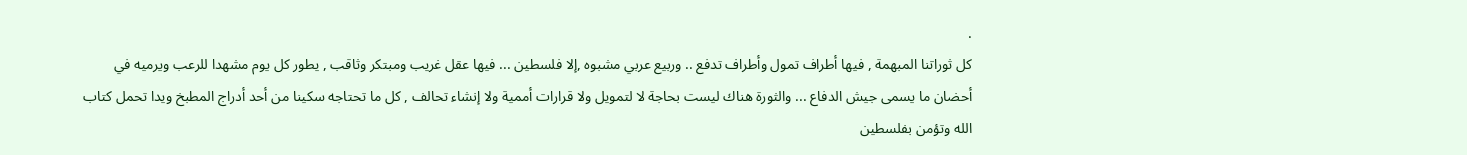.
كل ثوراتنا المبهمة , فيها أطراف تمول وأطراف تدفع .. وربيع عربي مشبوه ,إلا فلسطين ... فيها عقل غريب ومبتكر وثاقب , يطور كل يوم مشهدا للرعب ويرميه في أحضان ما يسمى جيش الدفاع ... والثورة هناك ليست بحاجة لا لتمويل ولا قرارات أممية ولا إنشاء تحالف , كل ما تحتاجه سكينا من أحد أدراج المطبخ ويدا تحمل كتاب الله وتؤمن بفلسطين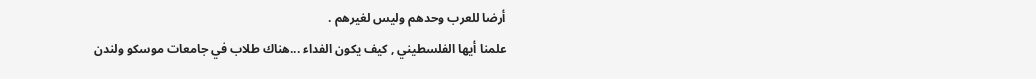أرضا للعرب وحدهم وليس لغيرهم .
علمنا أيها الفلسطيني , كيف يكون الفداء ...هناك طلاب في جامعات موسكو ولندن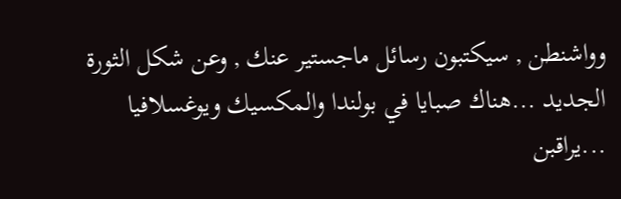وواشنطن , سيكتبون رسائل ماجستير عنك , وعن شكل الثورة الجديد ...هناك صبايا في بولندا والمكسيك ويوغسلافيا ...يراقبن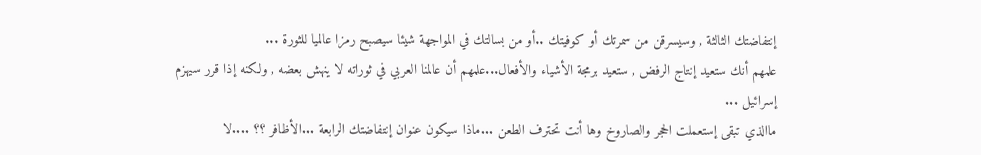إنتفاضتك الثالثة , وسيسرقن من سمرتك أو كوفيتك ..أو من بسالتك في المواجهة شيئا سيصبح رمزا عالميا للثورة ...
علمهم أنك ستعيد إنتاج الرفض , ستعيد برمجة الأشياء والأفعال...علمهم أن عالمنا العربي في ثوراته لا ينهش بعضه , ولكنه إذا قرر سيهزم إسرائيل ...
ماالذي تبقى إستعملت الحجر والصاروخ وها أنت تحترف الطعن ...ماذا سيكون عنوان إنتفاضتك الرابعة ...الأظافر ؟؟ ....لا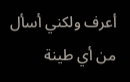أعرف ولكني أسأل من أي طينة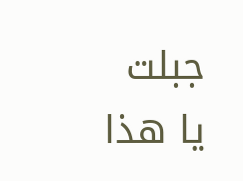جبلت يا هذا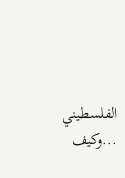الفلسطيني ...وكيف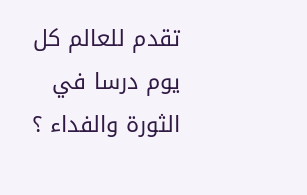تقدم للعالم كل يوم درسا في الثورة والفداء ؟